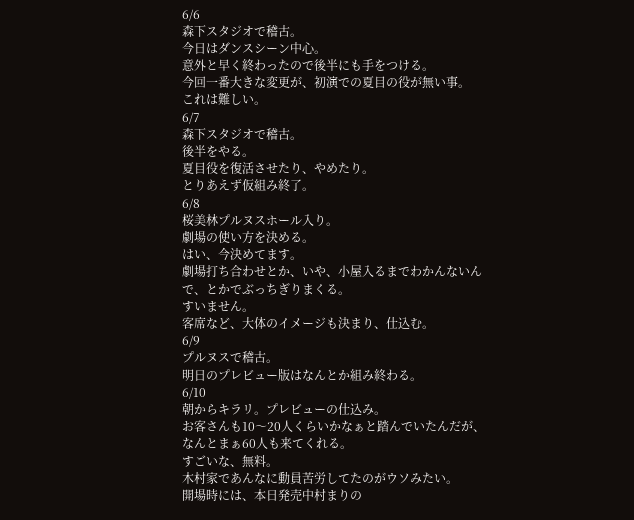6/6
森下スタジオで稽古。
今日はダンスシーン中心。
意外と早く終わったので後半にも手をつける。
今回一番大きな変更が、初演での夏目の役が無い事。
これは難しい。
6/7
森下スタジオで稽古。
後半をやる。
夏目役を復活させたり、やめたり。
とりあえず仮組み終了。
6/8
桜美林プルヌスホール入り。
劇場の使い方を決める。
はい、今決めてます。
劇場打ち合わせとか、いや、小屋入るまでわかんないんで、とかでぶっちぎりまくる。
すいません。
客席など、大体のイメージも決まり、仕込む。
6/9
プルヌスで稽古。
明日のプレビュー版はなんとか組み終わる。
6/10
朝からキラリ。プレビューの仕込み。
お客さんも10〜20人くらいかなぁと踏んでいたんだが、なんとまぁ60人も来てくれる。
すごいな、無料。
木村家であんなに動員苦労してたのがウソみたい。
開場時には、本日発売中村まりの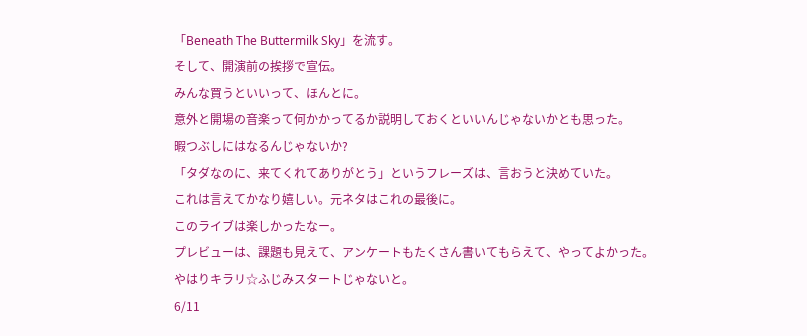「Beneath The Buttermilk Sky」を流す。
そして、開演前の挨拶で宣伝。
みんな買うといいって、ほんとに。
意外と開場の音楽って何かかってるか説明しておくといいんじゃないかとも思った。
暇つぶしにはなるんじゃないか?
「タダなのに、来てくれてありがとう」というフレーズは、言おうと決めていた。
これは言えてかなり嬉しい。元ネタはこれの最後に。
このライブは楽しかったなー。
プレビューは、課題も見えて、アンケートもたくさん書いてもらえて、やってよかった。
やはりキラリ☆ふじみスタートじゃないと。
6/11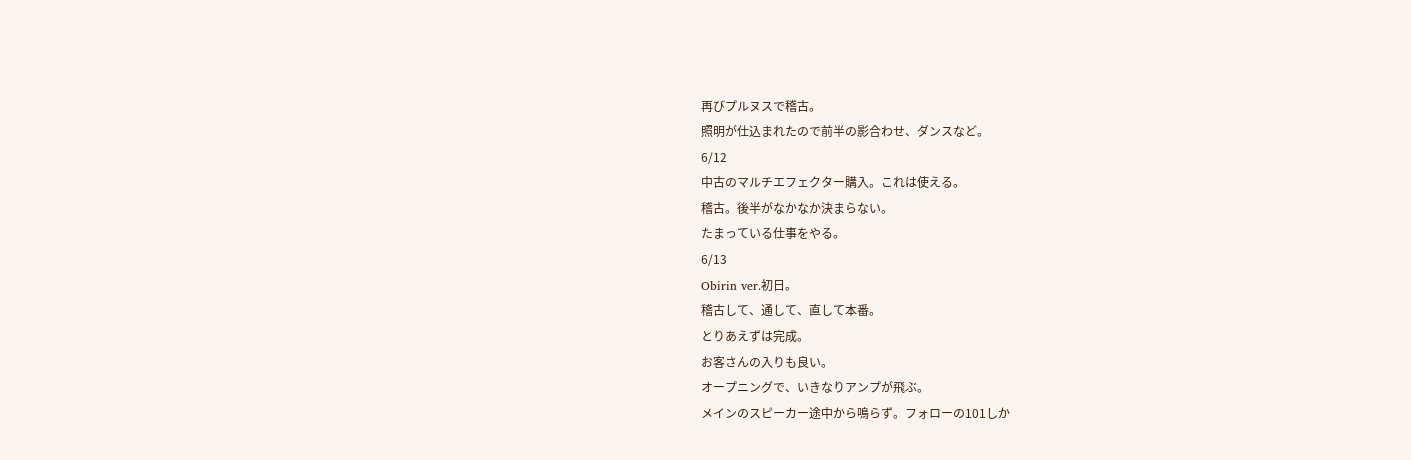再びプルヌスで稽古。
照明が仕込まれたので前半の影合わせ、ダンスなど。
6/12
中古のマルチエフェクター購入。これは使える。
稽古。後半がなかなか決まらない。
たまっている仕事をやる。
6/13
Obirin ver.初日。
稽古して、通して、直して本番。
とりあえずは完成。
お客さんの入りも良い。
オープニングで、いきなりアンプが飛ぶ。
メインのスピーカー途中から鳴らず。フォローの101しか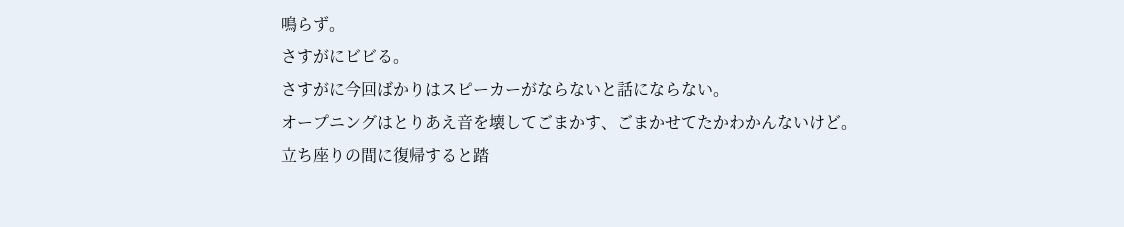鳴らず。
さすがにビビる。
さすがに今回ばかりはスピーカーがならないと話にならない。
オープニングはとりあえ音を壊してごまかす、ごまかせてたかわかんないけど。
立ち座りの間に復帰すると踏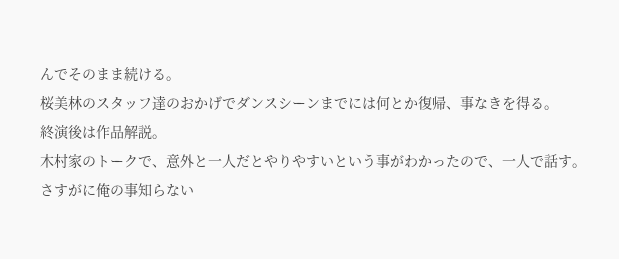んでそのまま続ける。
桜美林のスタッフ達のおかげでダンスシーンまでには何とか復帰、事なきを得る。
終演後は作品解説。
木村家のトークで、意外と一人だとやりやすいという事がわかったので、一人で話す。
さすがに俺の事知らない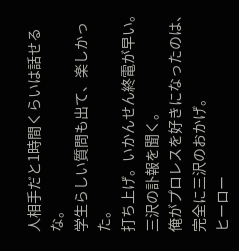人相手だと1時間くらいは話せるな。
学生らしい質問も出て、楽しかった。
打ち上げ。いかんせん終電が早い。
三沢の訃報を聞く。
俺がプロレスを好きになったのは、完全に三沢のおかげ。
ヒーロー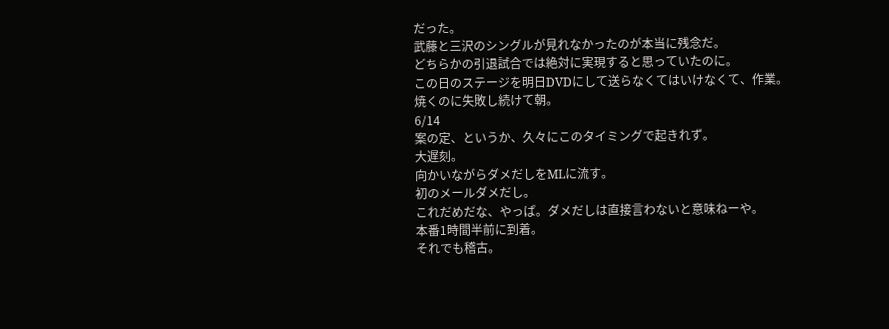だった。
武藤と三沢のシングルが見れなかったのが本当に残念だ。
どちらかの引退試合では絶対に実現すると思っていたのに。
この日のステージを明日DVDにして送らなくてはいけなくて、作業。
焼くのに失敗し続けて朝。
6/14
案の定、というか、久々にこのタイミングで起きれず。
大遅刻。
向かいながらダメだしをMLに流す。
初のメールダメだし。
これだめだな、やっぱ。ダメだしは直接言わないと意味ねーや。
本番1時間半前に到着。
それでも稽古。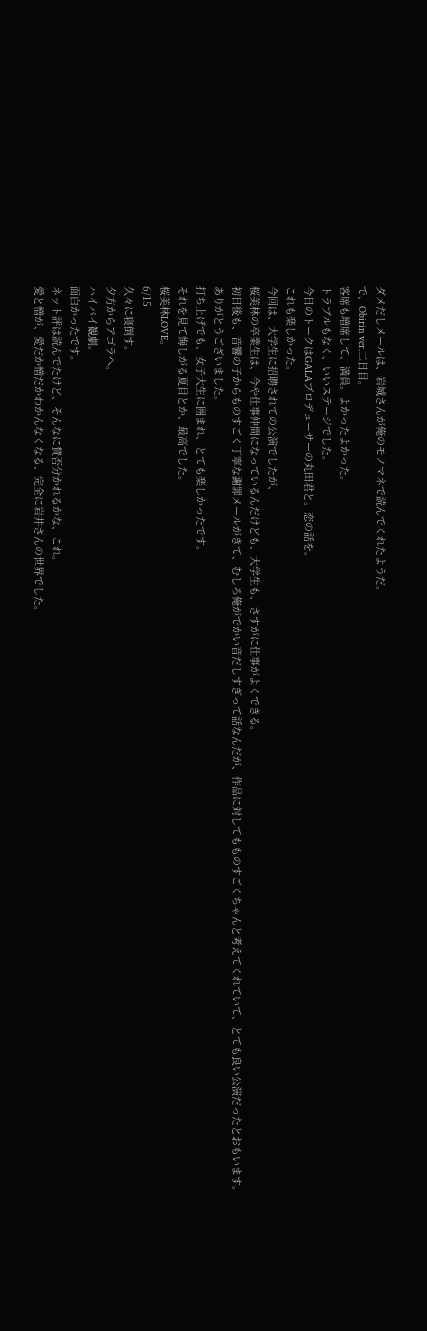ダメだしメールは、岩城さんが俺のモノマネで読んでくれたようだ。
で、Obirin ver.二日目。
客席も増席して、満員。よかったよかった。
トラブルもなく、いいステージでした。
今日のトークはGALAプロデューサーの丸田君と。恋の話を。
これも楽しかった。
今回は、大学生に招聘されての公演でしたが、
桜美林の卒業生は、今や仕事仲間になっているんだけども、大学生も、さすがに仕事がよくできる。
初日後も、音響の子からものすごく丁寧な謝罪メールがきて、むしろ俺がでかい音だしすぎって話なんだが、作品に対してもものすごくちゃんと考えてくれていて、とても良い公演だったとおもいます。
ありがとうございました。
打ち上げでも、女子大生に囲まれ、とても楽しかったです。
それを見て悔しがる夏目とか、最高でした。
桜美林LOVE。
6/15
久々に寝倒す。
夕方からアゴラへ。
ハイバイ観劇。
面白かったです。
ネット評は読んでたけど、そんなに賛否分かれるかな、これ。
愛と憎が、愛だか憎だかわかんなくなる、完全に岩井さんの世界でした。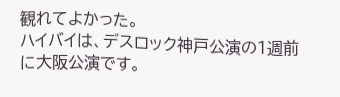観れてよかった。
ハイバイは、デスロック神戸公演の1週前に大阪公演です。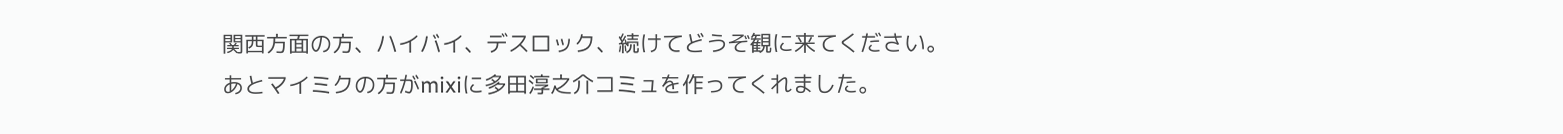関西方面の方、ハイバイ、デスロック、続けてどうぞ観に来てください。
あとマイミクの方がmixiに多田淳之介コミュを作ってくれました。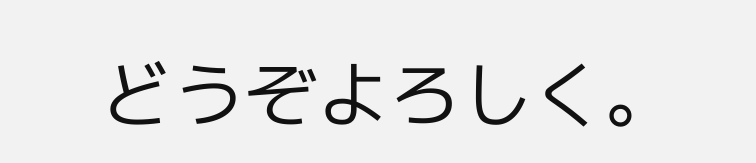どうぞよろしく。